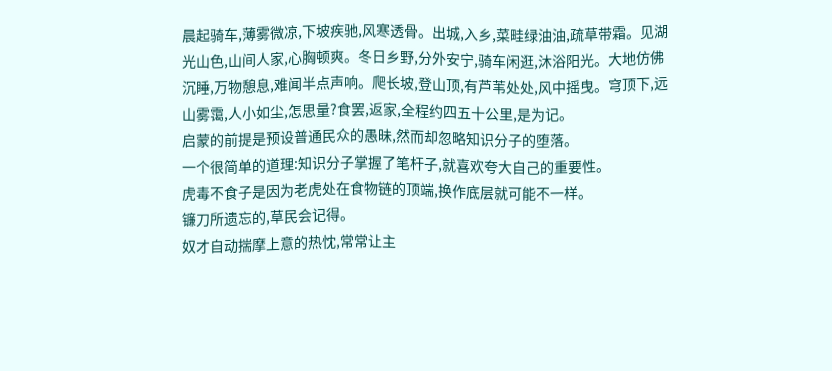晨起骑车,薄雾微凉,下坡疾驰,风寒透骨。出城,入乡,菜畦绿油油,疏草带霜。见湖光山色,山间人家,心胸顿爽。冬日乡野,分外安宁,骑车闲逛,沐浴阳光。大地仿佛沉睡,万物憩息,难闻半点声响。爬长坡,登山顶,有芦苇处处,风中摇曳。穹顶下,远山雾霭,人小如尘,怎思量?食罢,返家,全程约四五十公里,是为记。
启蒙的前提是预设普通民众的愚昧,然而却忽略知识分子的堕落。
一个很简单的道理:知识分子掌握了笔杆子,就喜欢夸大自己的重要性。
虎毒不食子是因为老虎处在食物链的顶端,换作底层就可能不一样。
镰刀所遗忘的,草民会记得。
奴才自动揣摩上意的热忱,常常让主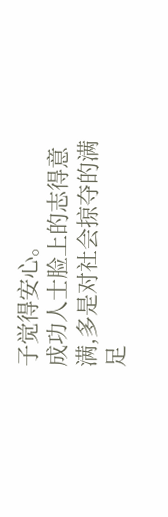子觉得安心。
成功人士脸上的志得意满,多是对社会掠夺的满足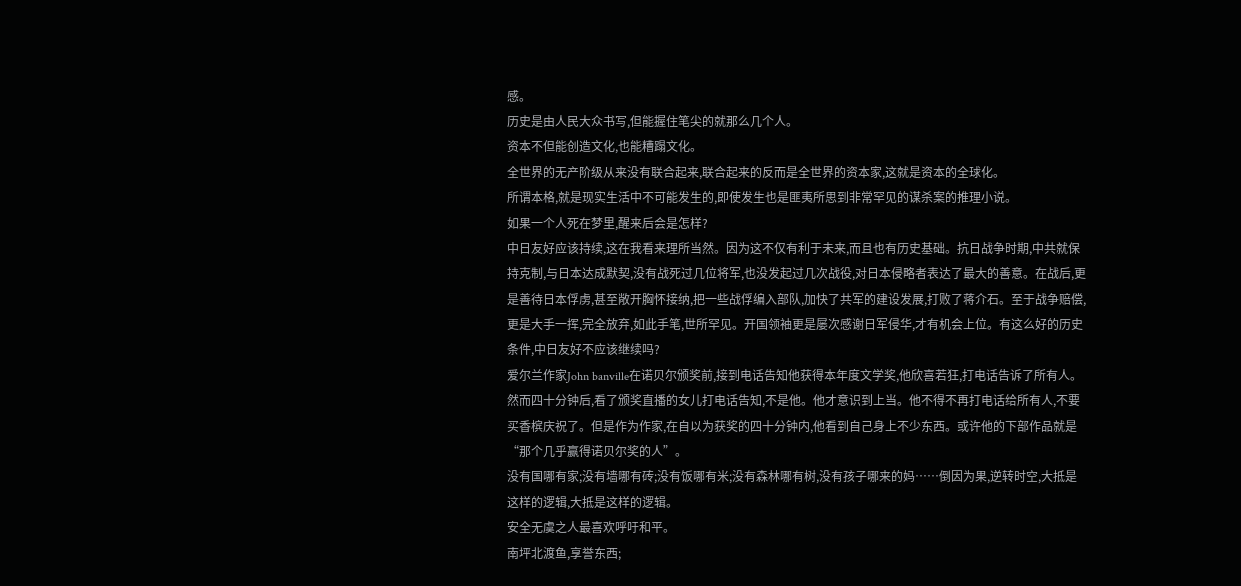感。
历史是由人民大众书写,但能握住笔尖的就那么几个人。
资本不但能创造文化,也能糟蹋文化。
全世界的无产阶级从来没有联合起来,联合起来的反而是全世界的资本家,这就是资本的全球化。
所谓本格,就是现实生活中不可能发生的,即使发生也是匪夷所思到非常罕见的谋杀案的推理小说。
如果一个人死在梦里,醒来后会是怎样?
中日友好应该持续,这在我看来理所当然。因为这不仅有利于未来,而且也有历史基础。抗日战争时期,中共就保持克制,与日本达成默契,没有战死过几位将军,也没发起过几次战役,对日本侵略者表达了最大的善意。在战后,更是善待日本俘虏,甚至敞开胸怀接纳,把一些战俘编入部队,加快了共军的建设发展,打败了蒋介石。至于战争赔偿,更是大手一挥,完全放弃,如此手笔,世所罕见。开国领袖更是屡次感谢日军侵华,才有机会上位。有这么好的历史条件,中日友好不应该继续吗?
爱尔兰作家John banville在诺贝尔颁奖前,接到电话告知他获得本年度文学奖,他欣喜若狂,打电话告诉了所有人。然而四十分钟后,看了颁奖直播的女儿打电话告知,不是他。他才意识到上当。他不得不再打电话给所有人,不要买香槟庆祝了。但是作为作家,在自以为获奖的四十分钟内,他看到自己身上不少东西。或许他的下部作品就是“那个几乎赢得诺贝尔奖的人”。
没有国哪有家;没有墙哪有砖;没有饭哪有米;没有森林哪有树,没有孩子哪来的妈……倒因为果,逆转时空,大抵是这样的逻辑,大抵是这样的逻辑。
安全无虞之人最喜欢呼吁和平。
南坪北渡鱼,享誉东西;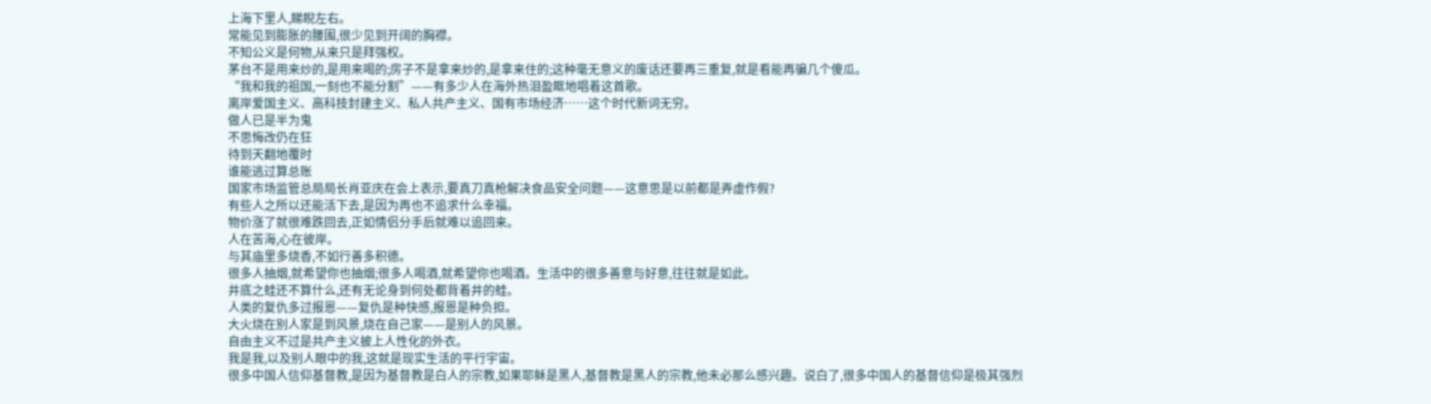上海下里人,睇睨左右。
常能见到膨胀的腰围,很少见到开阔的胸襟。
不知公义是何物,从来只是拜强权。
茅台不是用来炒的,是用来喝的;房子不是拿来炒的,是拿来住的;这种毫无意义的废话还要再三重复,就是看能再骗几个傻瓜。
“我和我的祖国,一刻也不能分割”——有多少人在海外热泪盈眶地唱着这首歌。
离岸爱国主义、高科技封建主义、私人共产主义、国有市场经济……这个时代新词无穷。
做人已是半为鬼
不思悔改仍在狂
待到天翻地覆时
谁能逃过算总账
国家市场监管总局局长肖亚庆在会上表示,要真刀真枪解决食品安全问题——这意思是以前都是弄虚作假?
有些人之所以还能活下去,是因为再也不追求什么幸福。
物价涨了就很难跌回去,正如情侣分手后就难以追回来。
人在苦海,心在彼岸。
与其庙里多烧香,不如行善多积德。
很多人抽烟,就希望你也抽烟;很多人喝酒,就希望你也喝酒。生活中的很多善意与好意,往往就是如此。
井底之蛙还不算什么,还有无论身到何处都背着井的蛙。
人类的复仇多过报恩——复仇是种快感,报恩是种负担。
大火烧在别人家是到风景,烧在自己家——是别人的风景。
自由主义不过是共产主义披上人性化的外衣。
我是我,以及别人眼中的我,这就是现实生活的平行宇宙。
很多中国人信仰基督教,是因为基督教是白人的宗教,如果耶稣是黑人,基督教是黑人的宗教,他未必那么感兴趣。说白了,很多中国人的基督信仰是极其强烈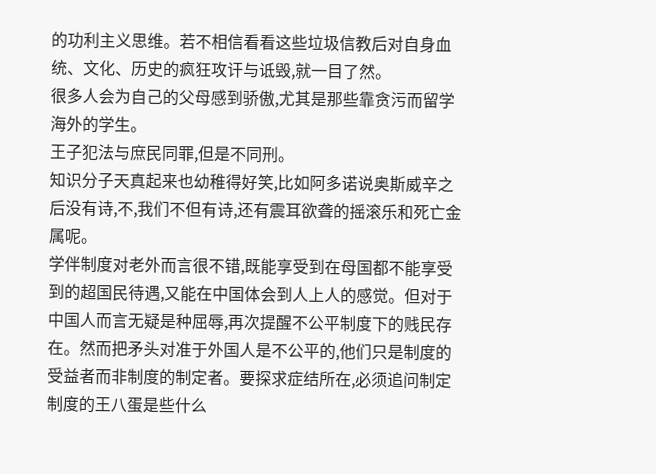的功利主义思维。若不相信看看这些垃圾信教后对自身血统、文化、历史的疯狂攻讦与诋毁,就一目了然。
很多人会为自己的父母感到骄傲,尤其是那些靠贪污而留学海外的学生。
王子犯法与庶民同罪,但是不同刑。
知识分子天真起来也幼稚得好笑,比如阿多诺说奥斯威辛之后没有诗,不,我们不但有诗,还有震耳欲聋的摇滚乐和死亡金属呢。
学伴制度对老外而言很不错,既能享受到在母国都不能享受到的超国民待遇,又能在中国体会到人上人的感觉。但对于中国人而言无疑是种屈辱,再次提醒不公平制度下的贱民存在。然而把矛头对准于外国人是不公平的,他们只是制度的受益者而非制度的制定者。要探求症结所在,必须追问制定制度的王八蛋是些什么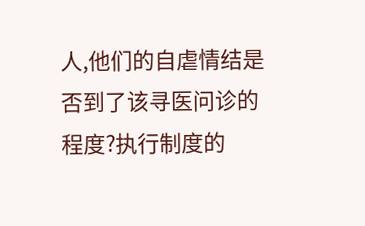人,他们的自虐情结是否到了该寻医问诊的程度?执行制度的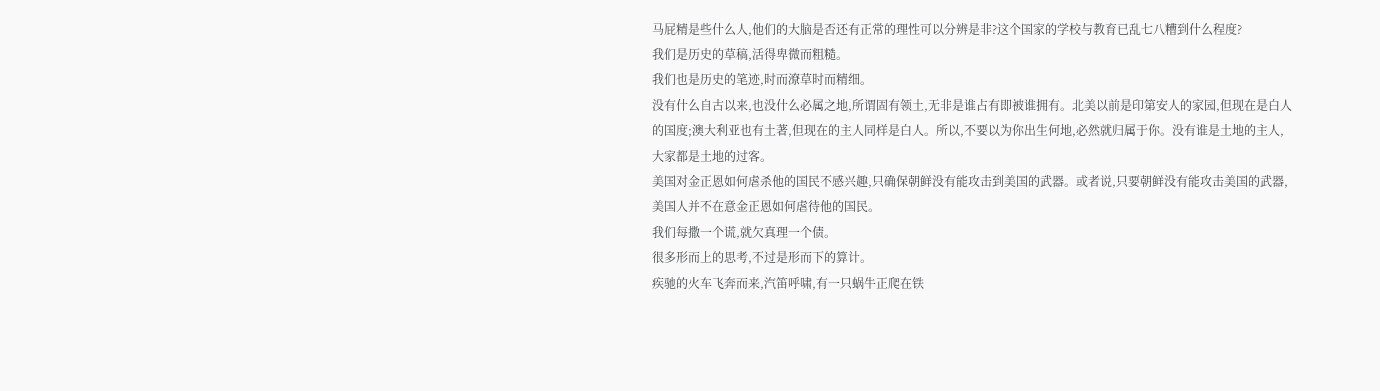马屁精是些什么人,他们的大脑是否还有正常的理性可以分辨是非?这个国家的学校与教育已乱七八糟到什么程度?
我们是历史的草稿,活得卑微而粗糙。
我们也是历史的笔迹,时而潦草时而精细。
没有什么自古以来,也没什么必属之地,所谓固有领土,无非是谁占有即被谁拥有。北美以前是印第安人的家园,但现在是白人的国度;澳大利亚也有土著,但现在的主人同样是白人。所以,不要以为你出生何地,必然就归属于你。没有谁是土地的主人,大家都是土地的过客。
美国对金正恩如何虐杀他的国民不感兴趣,只确保朝鲜没有能攻击到美国的武器。或者说,只要朝鲜没有能攻击美国的武器,美国人并不在意金正恩如何虐待他的国民。
我们每撒一个谎,就欠真理一个债。
很多形而上的思考,不过是形而下的算计。
疾驰的火车飞奔而来,汽笛呼啸,有一只蜗牛正爬在铁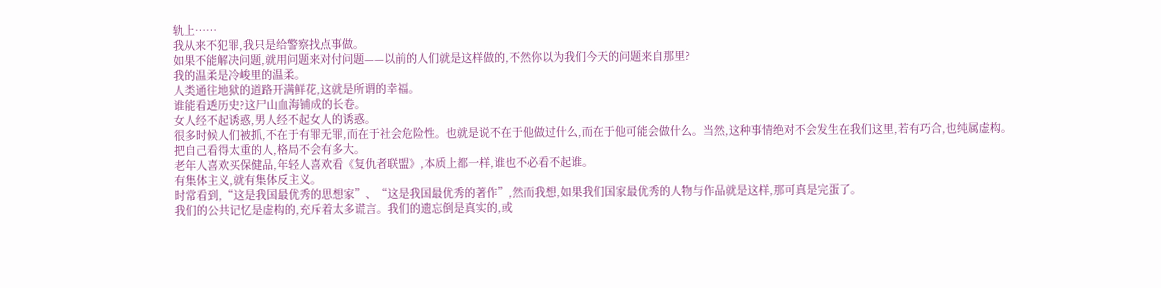轨上……
我从来不犯罪,我只是给警察找点事做。
如果不能解决问题,就用问题来对付问题——以前的人们就是这样做的,不然你以为我们今天的问题来自那里?
我的温柔是冷峻里的温柔。
人类通往地狱的道路开满鲜花,这就是所谓的幸福。
谁能看透历史?这尸山血海铺成的长卷。
女人经不起诱惑,男人经不起女人的诱惑。
很多时候人们被抓,不在于有罪无罪,而在于社会危险性。也就是说不在于他做过什么,而在于他可能会做什么。当然,这种事情绝对不会发生在我们这里,若有巧合,也纯属虚构。
把自己看得太重的人,格局不会有多大。
老年人喜欢买保健品,年轻人喜欢看《复仇者联盟》,本质上都一样,谁也不必看不起谁。
有集体主义,就有集体反主义。
时常看到,“这是我国最优秀的思想家”、“这是我国最优秀的著作”,然而我想,如果我们国家最优秀的人物与作品就是这样,那可真是完蛋了。
我们的公共记忆是虚构的,充斥着太多谎言。我们的遗忘倒是真实的,或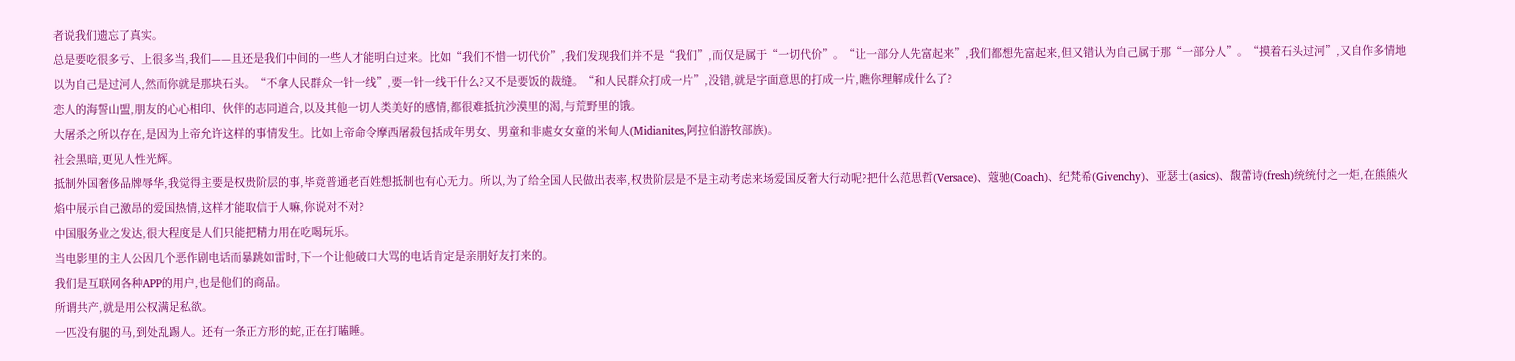者说我们遗忘了真实。
总是要吃很多亏、上很多当,我们——且还是我们中间的一些人才能明白过来。比如“我们不惜一切代价”,我们发现我们并不是“我们”,而仅是属于“一切代价”。“让一部分人先富起来”,我们都想先富起来,但又错认为自己属于那“一部分人”。“摸着石头过河”,又自作多情地以为自己是过河人,然而你就是那块石头。“不拿人民群众一针一线”,要一针一线干什么?又不是要饭的裁缝。“和人民群众打成一片”,没错,就是字面意思的打成一片,瞧你理解成什么了?
恋人的海誓山盟,朋友的心心相印、伙伴的志同道合,以及其他一切人类美好的感情,都很难抵抗沙漠里的渴,与荒野里的饿。
大屠杀之所以存在,是因为上帝允许这样的事情发生。比如上帝命令摩西屠殺包括成年男女、男童和非處女女童的米甸人(Midianites,阿拉伯游牧部族)。
社会黑暗,更见人性光辉。
抵制外国奢侈品牌辱华,我觉得主要是权贵阶层的事,毕竟普通老百姓想抵制也有心无力。所以,为了给全国人民做出表率,权贵阶层是不是主动考虑来场爱国反奢大行动呢?把什么范思哲(Versace)、蔻驰(Coach)、纪梵希(Givenchy)、亚瑟士(asics)、馥蕾诗(fresh)统统付之一炬,在熊熊火焰中展示自己激昂的爱国热情,这样才能取信于人嘛,你说对不对?
中国服务业之发达,很大程度是人们只能把精力用在吃喝玩乐。
当电影里的主人公因几个恶作剧电话而暴跳如雷时,下一个让他破口大骂的电话肯定是亲朋好友打来的。
我们是互联网各种APP的用户,也是他们的商品。
所谓共产,就是用公权满足私欲。
一匹没有腿的马,到处乱踢人。还有一条正方形的蛇,正在打瞌睡。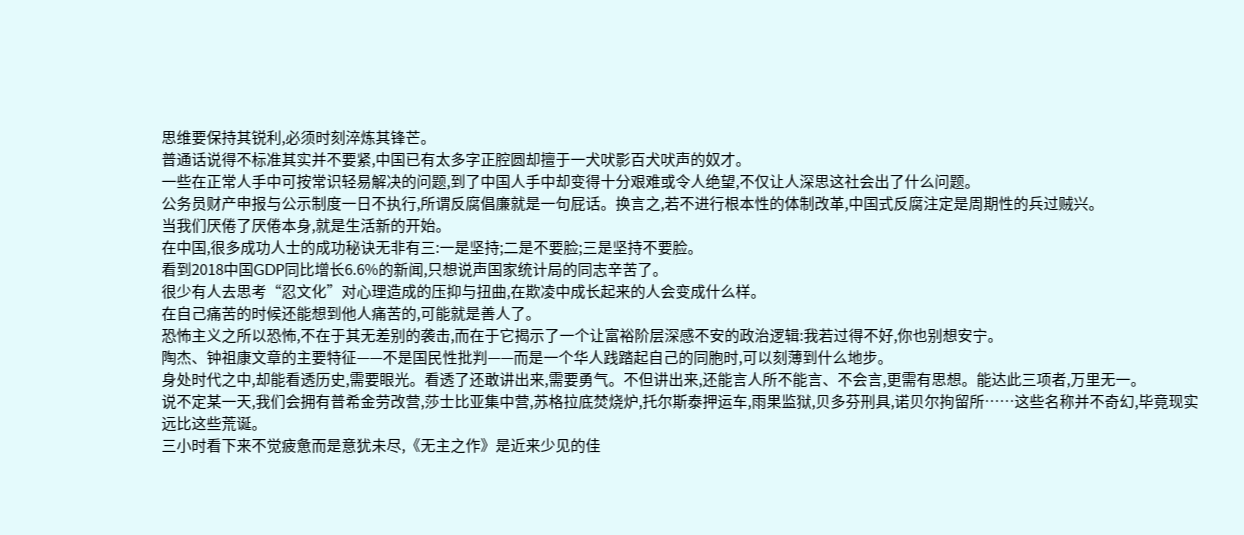思维要保持其锐利,必须时刻淬炼其锋芒。
普通话说得不标准其实并不要紧,中国已有太多字正腔圆却擅于一犬吠影百犬吠声的奴才。
一些在正常人手中可按常识轻易解决的问题,到了中国人手中却变得十分艰难或令人绝望,不仅让人深思这社会出了什么问题。
公务员财产申报与公示制度一日不执行,所谓反腐倡廉就是一句屁话。换言之,若不进行根本性的体制改革,中国式反腐注定是周期性的兵过贼兴。
当我们厌倦了厌倦本身,就是生活新的开始。
在中国,很多成功人士的成功秘诀无非有三:一是坚持;二是不要脸;三是坚持不要脸。
看到2018中国GDP同比增长6.6%的新闻,只想说声国家统计局的同志辛苦了。
很少有人去思考“忍文化”对心理造成的压抑与扭曲,在欺凌中成长起来的人会变成什么样。
在自己痛苦的时候还能想到他人痛苦的,可能就是善人了。
恐怖主义之所以恐怖,不在于其无差别的袭击,而在于它揭示了一个让富裕阶层深感不安的政治逻辑:我若过得不好,你也别想安宁。
陶杰、钟祖康文章的主要特征——不是国民性批判——而是一个华人践踏起自己的同胞时,可以刻薄到什么地步。
身处时代之中,却能看透历史,需要眼光。看透了还敢讲出来,需要勇气。不但讲出来,还能言人所不能言、不会言,更需有思想。能达此三项者,万里无一。
说不定某一天,我们会拥有普希金劳改营,莎士比亚集中营,苏格拉底焚烧炉,托尔斯泰押运车,雨果监狱,贝多芬刑具,诺贝尔拘留所……这些名称并不奇幻,毕竟现实远比这些荒诞。
三小时看下来不觉疲惫而是意犹未尽,《无主之作》是近来少见的佳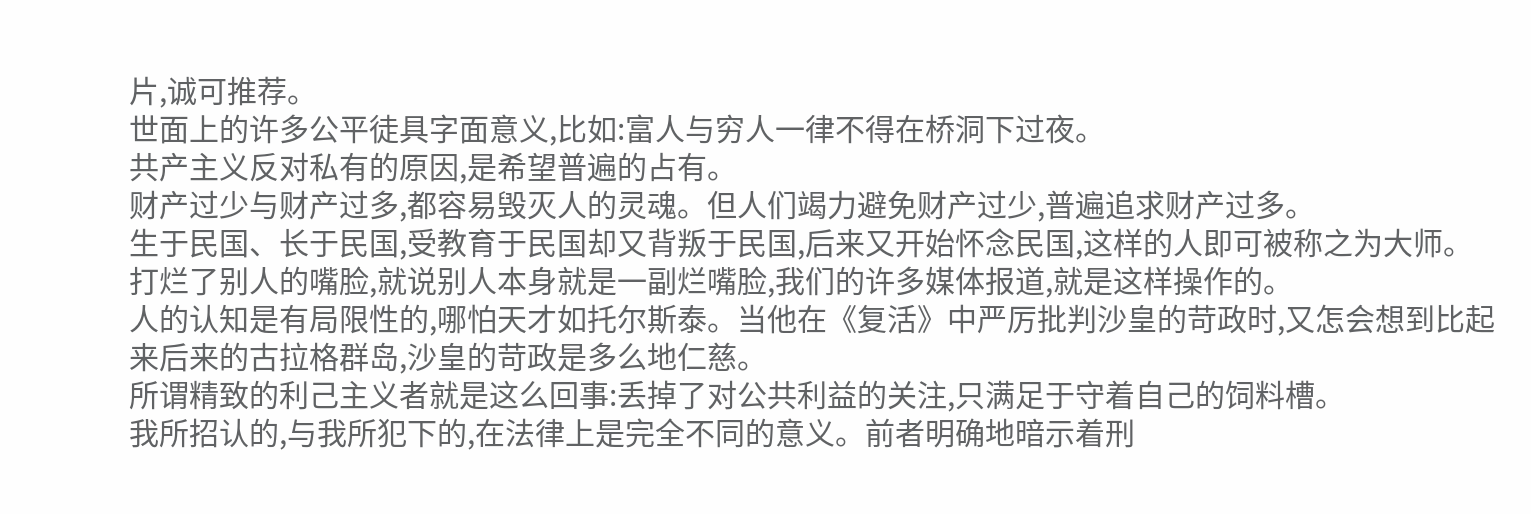片,诚可推荐。
世面上的许多公平徒具字面意义,比如:富人与穷人一律不得在桥洞下过夜。
共产主义反对私有的原因,是希望普遍的占有。
财产过少与财产过多,都容易毁灭人的灵魂。但人们竭力避免财产过少,普遍追求财产过多。
生于民国、长于民国,受教育于民国却又背叛于民国,后来又开始怀念民国,这样的人即可被称之为大师。
打烂了别人的嘴脸,就说别人本身就是一副烂嘴脸,我们的许多媒体报道,就是这样操作的。
人的认知是有局限性的,哪怕天才如托尔斯泰。当他在《复活》中严厉批判沙皇的苛政时,又怎会想到比起来后来的古拉格群岛,沙皇的苛政是多么地仁慈。
所谓精致的利己主义者就是这么回事:丢掉了对公共利益的关注,只满足于守着自己的饲料槽。
我所招认的,与我所犯下的,在法律上是完全不同的意义。前者明确地暗示着刑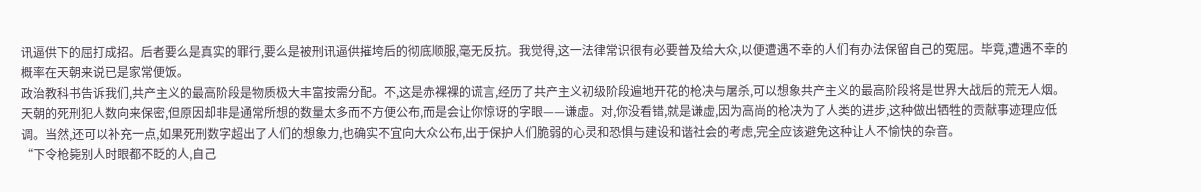讯逼供下的屈打成招。后者要么是真实的罪行,要么是被刑讯逼供摧垮后的彻底顺服,毫无反抗。我觉得,这一法律常识很有必要普及给大众,以便遭遇不幸的人们有办法保留自己的冤屈。毕竟,遭遇不幸的概率在天朝来说已是家常便饭。
政治教科书告诉我们,共产主义的最高阶段是物质极大丰富按需分配。不,这是赤裸裸的谎言,经历了共产主义初级阶段遍地开花的枪决与屠杀,可以想象共产主义的最高阶段将是世界大战后的荒无人烟。
天朝的死刑犯人数向来保密,但原因却非是通常所想的数量太多而不方便公布,而是会让你惊讶的字眼——谦虚。对,你没看错,就是谦虚,因为高尚的枪决为了人类的进步,这种做出牺牲的贡献事迹理应低调。当然,还可以补充一点,如果死刑数字超出了人们的想象力,也确实不宜向大众公布,出于保护人们脆弱的心灵和恐惧与建设和谐社会的考虑,完全应该避免这种让人不愉快的杂音。
“下令枪毙别人时眼都不眨的人,自己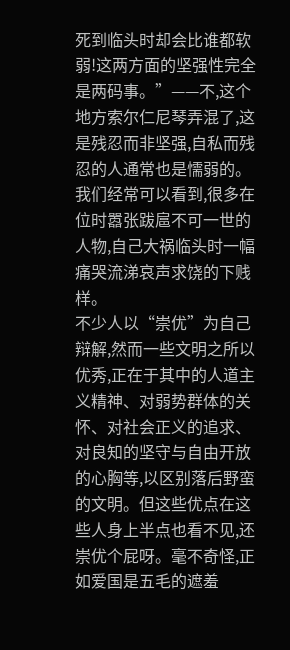死到临头时却会比谁都软弱!这两方面的坚强性完全是两码事。”——不,这个地方索尔仁尼琴弄混了,这是残忍而非坚强,自私而残忍的人通常也是懦弱的。我们经常可以看到,很多在位时嚣张跋扈不可一世的人物,自己大祸临头时一幅痛哭流涕哀声求饶的下贱样。
不少人以“崇优”为自己辩解,然而一些文明之所以优秀,正在于其中的人道主义精神、对弱势群体的关怀、对社会正义的追求、对良知的坚守与自由开放的心胸等,以区别落后野蛮的文明。但这些优点在这些人身上半点也看不见,还崇优个屁呀。毫不奇怪,正如爱国是五毛的遮羞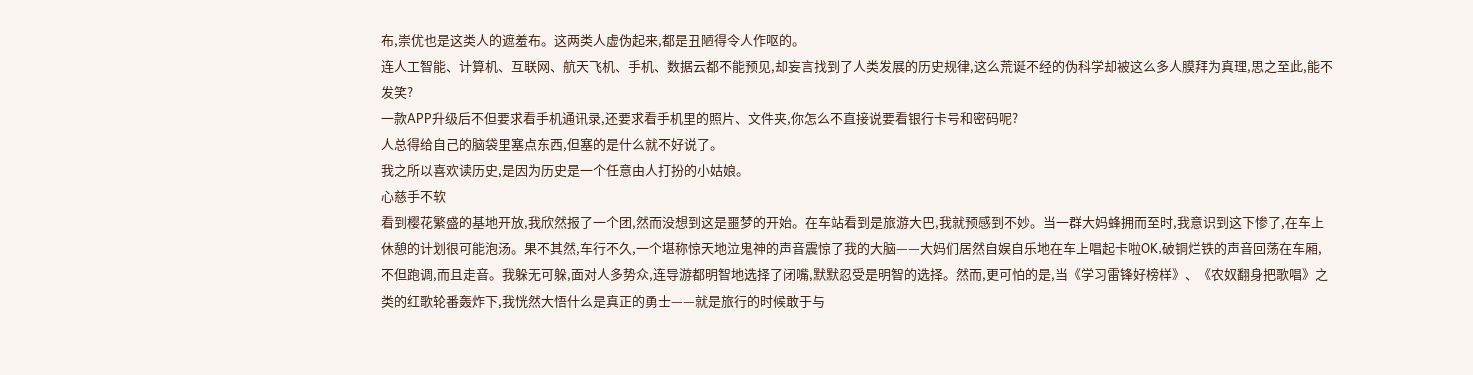布,崇优也是这类人的遮羞布。这两类人虚伪起来,都是丑陋得令人作呕的。
连人工智能、计算机、互联网、航天飞机、手机、数据云都不能预见,却妄言找到了人类发展的历史规律,这么荒诞不经的伪科学却被这么多人膜拜为真理,思之至此,能不发笑?
一款APP升级后不但要求看手机通讯录,还要求看手机里的照片、文件夹,你怎么不直接说要看银行卡号和密码呢?
人总得给自己的脑袋里塞点东西,但塞的是什么就不好说了。
我之所以喜欢读历史,是因为历史是一个任意由人打扮的小姑娘。
心慈手不软
看到樱花繁盛的基地开放,我欣然报了一个团,然而没想到这是噩梦的开始。在车站看到是旅游大巴,我就预感到不妙。当一群大妈蜂拥而至时,我意识到这下惨了,在车上休憩的计划很可能泡汤。果不其然,车行不久,一个堪称惊天地泣鬼神的声音震惊了我的大脑——大妈们居然自娱自乐地在车上唱起卡啦OK,破铜烂铁的声音回荡在车厢,不但跑调,而且走音。我躲无可躲,面对人多势众,连导游都明智地选择了闭嘴,默默忍受是明智的选择。然而,更可怕的是,当《学习雷锋好榜样》、《农奴翻身把歌唱》之类的红歌轮番轰炸下,我恍然大悟什么是真正的勇士——就是旅行的时候敢于与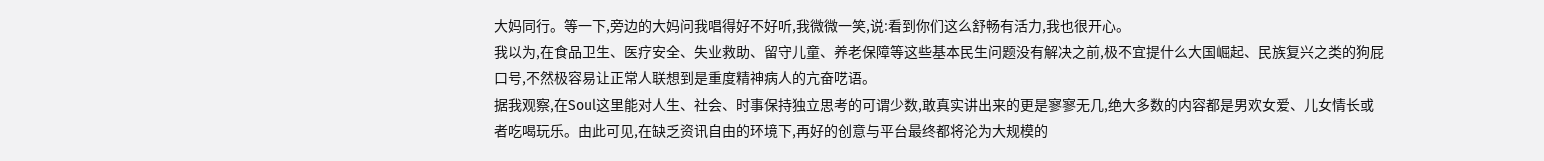大妈同行。等一下,旁边的大妈问我唱得好不好听,我微微一笑,说:看到你们这么舒畅有活力,我也很开心。
我以为,在食品卫生、医疗安全、失业救助、留守儿童、养老保障等这些基本民生问题没有解决之前,极不宜提什么大国崛起、民族复兴之类的狗屁口号,不然极容易让正常人联想到是重度精神病人的亢奋呓语。
据我观察,在Soul这里能对人生、社会、时事保持独立思考的可谓少数,敢真实讲出来的更是寥寥无几,绝大多数的内容都是男欢女爱、儿女情长或者吃喝玩乐。由此可见,在缺乏资讯自由的环境下,再好的创意与平台最终都将沦为大规模的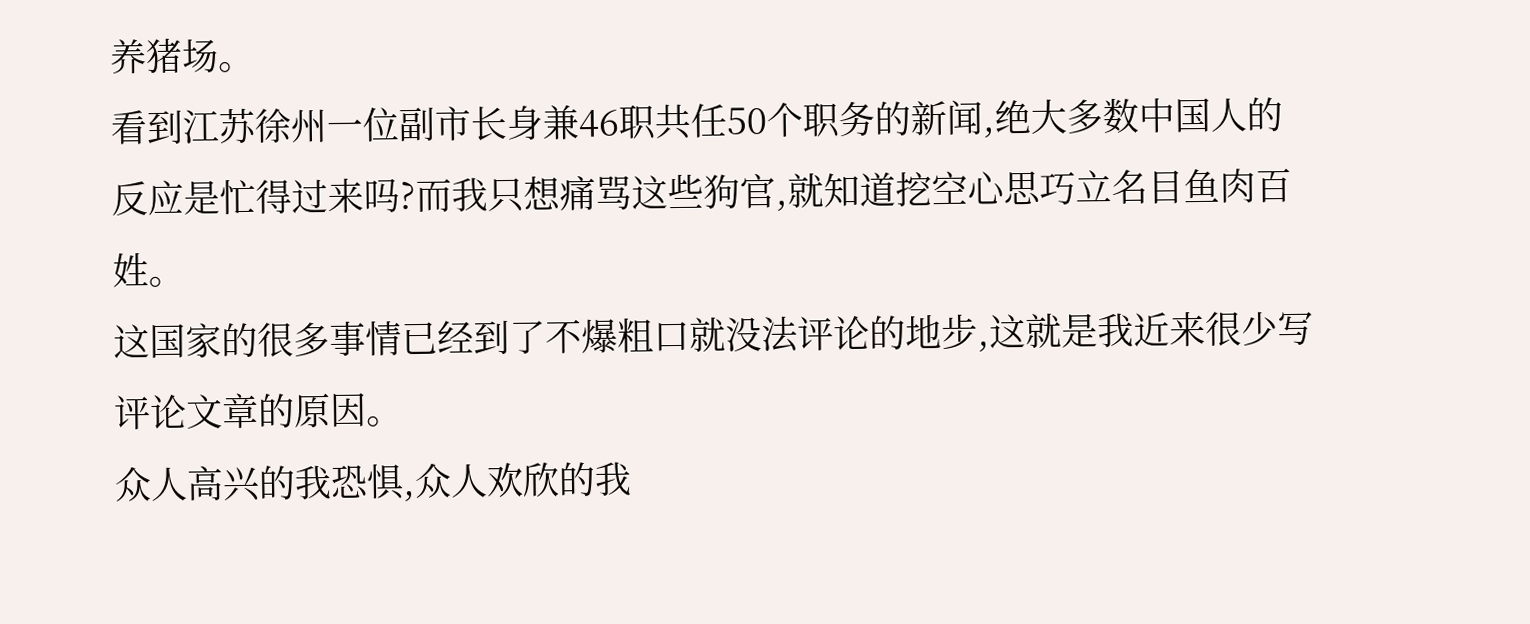养猪场。
看到江苏徐州一位副市长身兼46职共任50个职务的新闻,绝大多数中国人的反应是忙得过来吗?而我只想痛骂这些狗官,就知道挖空心思巧立名目鱼肉百姓。
这国家的很多事情已经到了不爆粗口就没法评论的地步,这就是我近来很少写评论文章的原因。
众人高兴的我恐惧,众人欢欣的我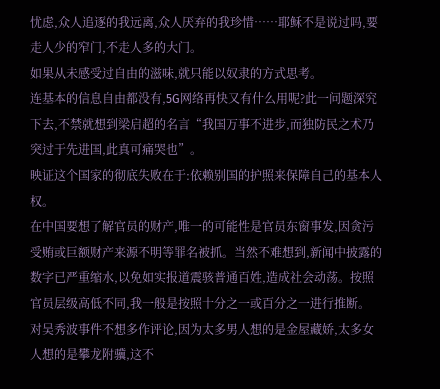忧虑,众人追逐的我远离,众人厌弃的我珍惜……耶稣不是说过吗,要走人少的窄门,不走人多的大门。
如果从未感受过自由的滋味,就只能以奴隶的方式思考。
连基本的信息自由都没有,5G网络再快又有什么用呢?此一问题深究下去,不禁就想到梁启超的名言“我国万事不进步,而独防民之术乃突过于先进国,此真可痛哭也”。
映证这个国家的彻底失败在于:依赖别国的护照来保障自己的基本人权。
在中国要想了解官员的财产,唯一的可能性是官员东窗事发,因贪污受贿或巨额财产来源不明等罪名被抓。当然不难想到,新闻中披露的数字已严重缩水,以免如实报道震骇普通百姓,造成社会动荡。按照官员层级高低不同,我一般是按照十分之一或百分之一进行推断。
对吴秀波事件不想多作评论,因为太多男人想的是金屋藏娇,太多女人想的是攀龙附骥,这不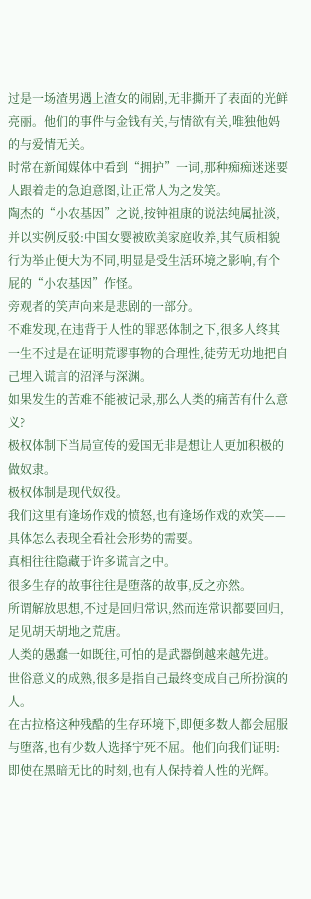过是一场渣男遇上渣女的闹剧,无非撕开了表面的光鲜亮丽。他们的事件与金钱有关,与情欲有关,唯独他妈的与爱情无关。
时常在新闻媒体中看到“拥护”一词,那种痴痴迷迷要人跟着走的急迫意图,让正常人为之发笑。
陶杰的“小农基因”之说,按钟祖康的说法纯属扯淡,并以实例反驳:中国女婴被欧美家庭收养,其气质相貌行为举止便大为不同,明显是受生活环境之影响,有个屁的“小农基因”作怪。
旁观者的笑声向来是悲剧的一部分。
不难发现,在违背于人性的罪恶体制之下,很多人终其一生不过是在证明荒谬事物的合理性,徒劳无功地把自己埋入谎言的沼泽与深渊。
如果发生的苦难不能被记录,那么人类的痛苦有什么意义?
极权体制下当局宣传的爱国无非是想让人更加积极的做奴隶。
极权体制是现代奴役。
我们这里有逢场作戏的愤怒,也有逢场作戏的欢笑——具体怎么表现全看社会形势的需要。
真相往往隐藏于许多谎言之中。
很多生存的故事往往是堕落的故事,反之亦然。
所谓解放思想,不过是回归常识,然而连常识都要回归,足见胡天胡地之荒唐。
人类的愚蠢一如既往,可怕的是武器倒越来越先进。
世俗意义的成熟,很多是指自己最终变成自己所扮演的人。
在古拉格这种残酷的生存环境下,即便多数人都会屈服与堕落,也有少数人选择宁死不屈。他们向我们证明:即使在黑暗无比的时刻,也有人保持着人性的光辉。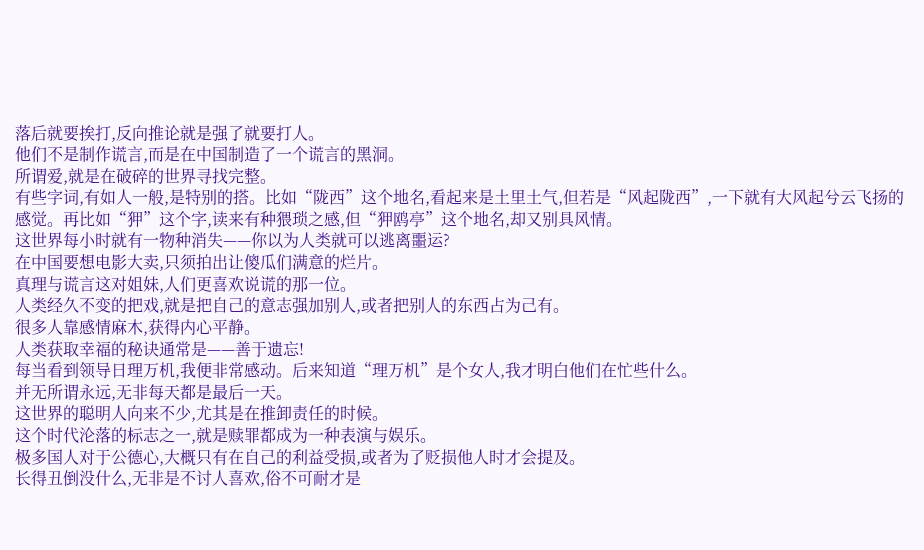落后就要挨打,反向推论就是强了就要打人。
他们不是制作谎言,而是在中国制造了一个谎言的黑洞。
所谓爱,就是在破碎的世界寻找完整。
有些字词,有如人一般,是特别的搭。比如“陇西”这个地名,看起来是土里土气,但若是“风起陇西”,一下就有大风起兮云飞扬的感觉。再比如“狎”这个字,读来有种猥琐之感,但“狎鸥亭”这个地名,却又别具风情。
这世界每小时就有一物种消失——你以为人类就可以逃离噩运?
在中国要想电影大卖,只须拍出让傻瓜们满意的烂片。
真理与谎言这对姐妹,人们更喜欢说谎的那一位。
人类经久不变的把戏,就是把自己的意志强加别人,或者把别人的东西占为己有。
很多人靠感情麻木,获得内心平静。
人类获取幸福的秘诀通常是——善于遗忘!
每当看到领导日理万机,我便非常感动。后来知道“理万机”是个女人,我才明白他们在忙些什么。
并无所谓永远,无非每天都是最后一天。
这世界的聪明人向来不少,尤其是在推卸责任的时候。
这个时代沦落的标志之一,就是赎罪都成为一种表演与娱乐。
极多国人对于公德心,大概只有在自己的利益受损,或者为了贬损他人时才会提及。
长得丑倒没什么,无非是不讨人喜欢,俗不可耐才是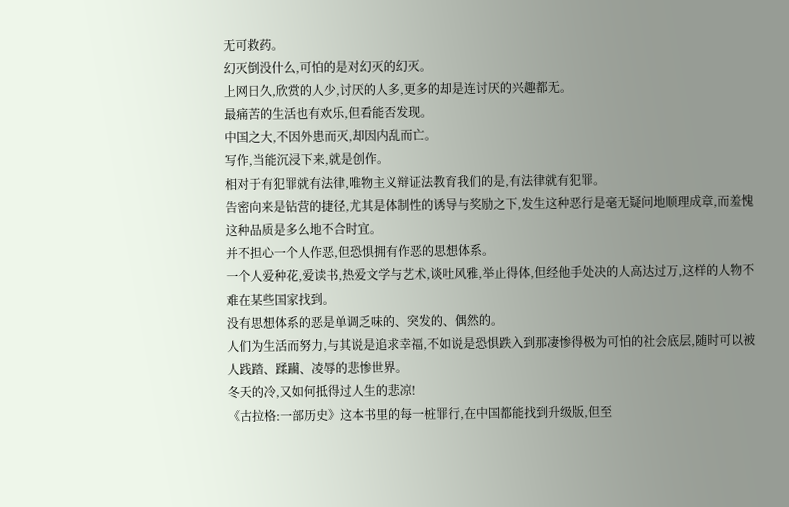无可救药。
幻灭倒没什么,可怕的是对幻灭的幻灭。
上网日久,欣赏的人少,讨厌的人多,更多的却是连讨厌的兴趣都无。
最痛苦的生活也有欢乐,但看能否发现。
中国之大,不因外患而灭,却因内乱而亡。
写作,当能沉浸下来,就是创作。
相对于有犯罪就有法律,唯物主义辩证法教育我们的是,有法律就有犯罪。
告密向来是钻营的捷径,尤其是体制性的诱导与奖励之下,发生这种恶行是毫无疑问地顺理成章,而羞愧这种品质是多么地不合时宜。
并不担心一个人作恶,但恐惧拥有作恶的思想体系。
一个人爱种花,爱读书,热爱文学与艺术,谈吐风雅,举止得体,但经他手处决的人高达过万,这样的人物不难在某些国家找到。
没有思想体系的恶是单调乏味的、突发的、偶然的。
人们为生活而努力,与其说是追求幸福,不如说是恐惧跌入到那凄惨得极为可怕的社会底层,随时可以被人践踏、蹂躏、凌辱的悲惨世界。
冬天的冷,又如何抵得过人生的悲凉!
《古拉格:一部历史》这本书里的每一桩罪行,在中国都能找到升级版,但至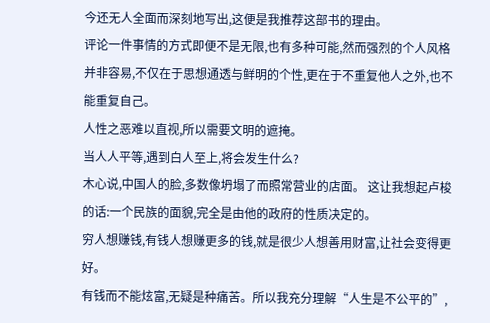今还无人全面而深刻地写出,这便是我推荐这部书的理由。
评论一件事情的方式即便不是无限,也有多种可能,然而强烈的个人风格并非容易,不仅在于思想通透与鲜明的个性,更在于不重复他人之外,也不能重复自己。
人性之恶难以直视,所以需要文明的遮掩。
当人人平等,遇到白人至上,将会发生什么?
木心说,中国人的脸,多数像坍塌了而照常营业的店面。 这让我想起卢梭的话:一个民族的面貌,完全是由他的政府的性质决定的。
穷人想赚钱,有钱人想赚更多的钱,就是很少人想善用财富,让社会变得更好。
有钱而不能炫富,无疑是种痛苦。所以我充分理解“人生是不公平的”,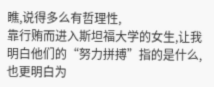瞧,说得多么有哲理性,
靠行贿而进入斯坦福大学的女生,让我明白他们的“努力拼搏”指的是什么,也更明白为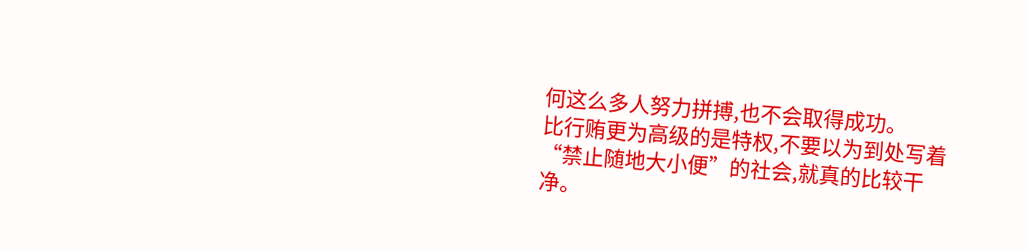何这么多人努力拼搏,也不会取得成功。
比行贿更为高级的是特权,不要以为到处写着“禁止随地大小便”的社会,就真的比较干净。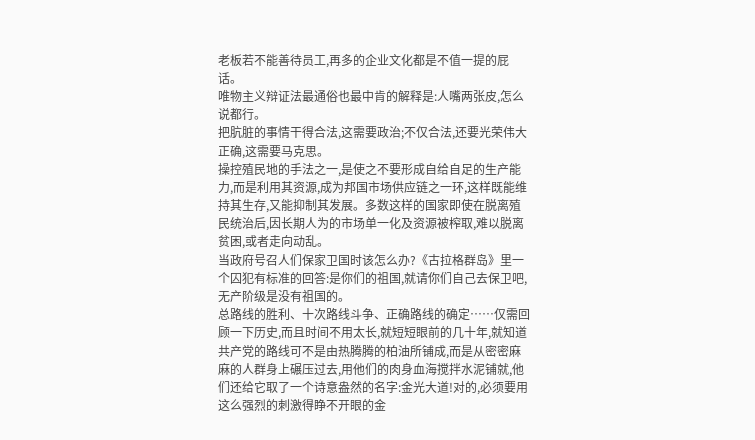老板若不能善待员工,再多的企业文化都是不值一提的屁话。
唯物主义辩证法最通俗也最中肯的解释是:人嘴两张皮,怎么说都行。
把肮脏的事情干得合法,这需要政治;不仅合法,还要光荣伟大正确,这需要马克思。
操控殖民地的手法之一,是使之不要形成自给自足的生产能力,而是利用其资源,成为邦国市场供应链之一环,这样既能维持其生存,又能抑制其发展。多数这样的国家即使在脱离殖民统治后,因长期人为的市场单一化及资源被榨取,难以脱离贫困,或者走向动乱。
当政府号召人们保家卫国时该怎么办?《古拉格群岛》里一个囚犯有标准的回答:是你们的祖国,就请你们自己去保卫吧,无产阶级是没有祖国的。
总路线的胜利、十次路线斗争、正确路线的确定……仅需回顾一下历史,而且时间不用太长,就短短眼前的几十年,就知道共产党的路线可不是由热腾腾的柏油所铺成,而是从密密麻麻的人群身上碾压过去,用他们的肉身血海搅拌水泥铺就,他们还给它取了一个诗意盎然的名字:金光大道!对的,必须要用这么强烈的刺激得睁不开眼的金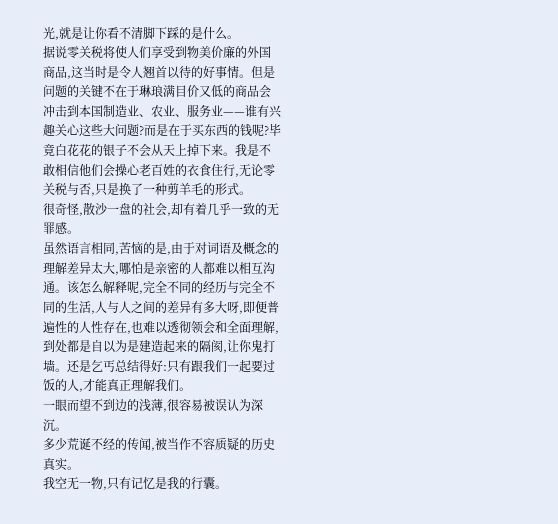光,就是让你看不清脚下踩的是什么。
据说零关税将使人们享受到物美价廉的外国商品,这当时是令人翘首以待的好事情。但是问题的关键不在于琳琅满目价又低的商品会冲击到本国制造业、农业、服务业——谁有兴趣关心这些大问题?而是在于买东西的钱呢?毕竟白花花的银子不会从天上掉下来。我是不敢相信他们会操心老百姓的衣食住行,无论零关税与否,只是换了一种剪羊毛的形式。
很奇怪,散沙一盘的社会,却有着几乎一致的无罪感。
虽然语言相同,苦恼的是,由于对词语及概念的理解差异太大,哪怕是亲密的人都难以相互沟通。该怎么解释呢,完全不同的经历与完全不同的生活,人与人之间的差异有多大呀,即便普遍性的人性存在,也难以透彻领会和全面理解,到处都是自以为是建造起来的隔阂,让你鬼打墙。还是乞丐总结得好:只有跟我们一起要过饭的人,才能真正理解我们。
一眼而望不到边的浅薄,很容易被误认为深沉。
多少荒诞不经的传闻,被当作不容质疑的历史真实。
我空无一物,只有记忆是我的行囊。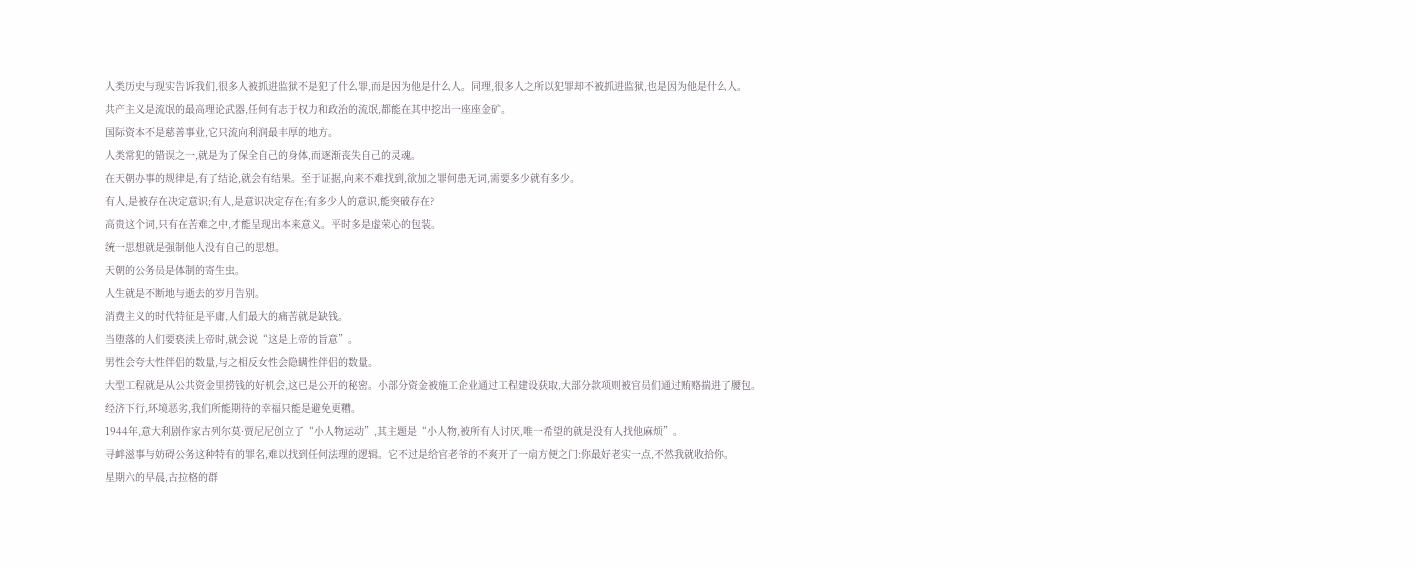人类历史与现实告诉我们,很多人被抓进监狱不是犯了什么罪,而是因为他是什么人。同理,很多人之所以犯罪却不被抓进监狱,也是因为他是什么人。
共产主义是流氓的最高理论武器,任何有志于权力和政治的流氓,都能在其中挖出一座座金矿。
国际资本不是慈善事业,它只流向利润最丰厚的地方。
人类常犯的错误之一,就是为了保全自己的身体,而逐渐丧失自己的灵魂。
在天朝办事的规律是,有了结论,就会有结果。至于证据,向来不难找到,欲加之罪何患无词,需要多少就有多少。
有人,是被存在决定意识;有人,是意识决定存在;有多少人的意识,能突破存在?
高贵这个词,只有在苦难之中,才能呈现出本来意义。平时多是虚荣心的包装。
统一思想就是强制他人没有自己的思想。
天朝的公务员是体制的寄生虫。
人生就是不断地与逝去的岁月告别。
消费主义的时代特征是平庸,人们最大的痛苦就是缺钱。
当堕落的人们要亵渎上帝时,就会说“这是上帝的旨意”。
男性会夸大性伴侣的数量,与之相反女性会隐瞒性伴侣的数量。
大型工程就是从公共资金里捞钱的好机会,这已是公开的秘密。小部分资金被施工企业通过工程建设获取,大部分款项则被官员们通过贿赂揣进了腰包。
经济下行,环境恶劣,我们所能期待的幸福只能是避免更糟。
1944年,意大利剧作家古列尔莫·贾尼尼创立了“小人物运动”,其主题是“小人物,被所有人讨厌,唯一希望的就是没有人找他麻烦”。
寻衅滋事与妨碍公务这种特有的罪名,难以找到任何法理的逻辑。它不过是给官老爷的不爽开了一扇方便之门:你最好老实一点,不然我就收拾你。
星期六的早晨,古拉格的群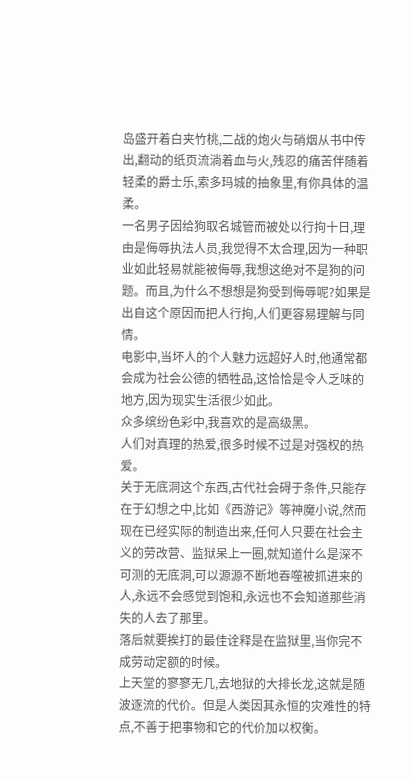岛盛开着白夹竹桃,二战的炮火与硝烟从书中传出,翻动的纸页流淌着血与火,残忍的痛苦伴随着轻柔的爵士乐,索多玛城的抽象里,有你具体的温柔。
一名男子因给狗取名城管而被处以行拘十日,理由是侮辱执法人员,我觉得不太合理,因为一种职业如此轻易就能被侮辱,我想这绝对不是狗的问题。而且,为什么不想想是狗受到侮辱呢?如果是出自这个原因而把人行拘,人们更容易理解与同情。
电影中,当坏人的个人魅力远超好人时,他通常都会成为社会公德的牺牲品,这恰恰是令人乏味的地方,因为现实生活很少如此。
众多缤纷色彩中,我喜欢的是高级黑。
人们对真理的热爱,很多时候不过是对强权的热爱。
关于无底洞这个东西,古代社会碍于条件,只能存在于幻想之中,比如《西游记》等神魔小说,然而现在已经实际的制造出来,任何人只要在社会主义的劳改营、监狱呆上一圈,就知道什么是深不可测的无底洞,可以源源不断地吞噬被抓进来的人,永远不会感觉到饱和,永远也不会知道那些消失的人去了那里。
落后就要挨打的最佳诠释是在监狱里,当你完不成劳动定额的时候。
上天堂的寥寥无几,去地狱的大排长龙,这就是随波逐流的代价。但是人类因其永恒的灾难性的特点,不善于把事物和它的代价加以权衡。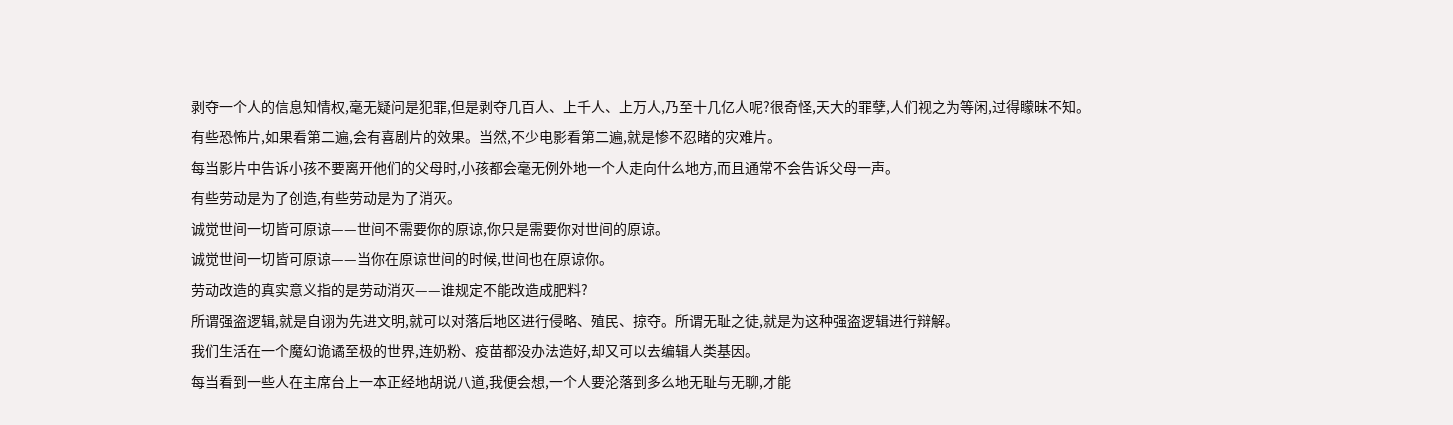剥夺一个人的信息知情权,毫无疑问是犯罪,但是剥夺几百人、上千人、上万人,乃至十几亿人呢?很奇怪,天大的罪孽,人们视之为等闲,过得矇昧不知。
有些恐怖片,如果看第二遍,会有喜剧片的效果。当然,不少电影看第二遍,就是惨不忍睹的灾难片。
每当影片中告诉小孩不要离开他们的父母时,小孩都会毫无例外地一个人走向什么地方,而且通常不会告诉父母一声。
有些劳动是为了创造,有些劳动是为了消灭。
诚觉世间一切皆可原谅——世间不需要你的原谅,你只是需要你对世间的原谅。
诚觉世间一切皆可原谅——当你在原谅世间的时候,世间也在原谅你。
劳动改造的真实意义指的是劳动消灭——谁规定不能改造成肥料?
所谓强盗逻辑,就是自诩为先进文明,就可以对落后地区进行侵略、殖民、掠夺。所谓无耻之徒,就是为这种强盗逻辑进行辩解。
我们生活在一个魔幻诡谲至极的世界,连奶粉、疫苗都没办法造好,却又可以去编辑人类基因。
每当看到一些人在主席台上一本正经地胡说八道,我便会想,一个人要沦落到多么地无耻与无聊,才能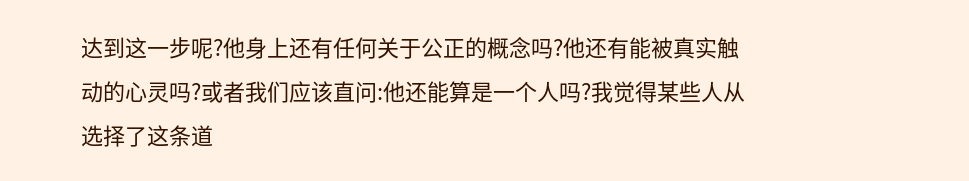达到这一步呢?他身上还有任何关于公正的概念吗?他还有能被真实触动的心灵吗?或者我们应该直问:他还能算是一个人吗?我觉得某些人从选择了这条道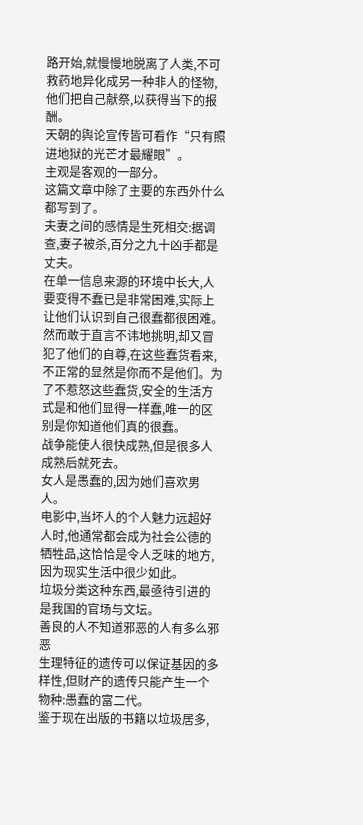路开始,就慢慢地脱离了人类,不可救药地异化成另一种非人的怪物,他们把自己献祭,以获得当下的报酬。
天朝的舆论宣传皆可看作“只有照进地狱的光芒才最耀眼”。
主观是客观的一部分。
这篇文章中除了主要的东西外什么都写到了。
夫妻之间的感情是生死相交:据调查,妻子被杀,百分之九十凶手都是丈夫。
在单一信息来源的环境中长大,人要变得不蠢已是非常困难,实际上让他们认识到自己很蠢都很困难。然而敢于直言不讳地挑明,却又冒犯了他们的自尊,在这些蠢货看来,不正常的显然是你而不是他们。为了不惹怒这些蠢货,安全的生活方式是和他们显得一样蠢,唯一的区别是你知道他们真的很蠢。
战争能使人很快成熟,但是很多人成熟后就死去。
女人是愚蠢的,因为她们喜欢男人。
电影中,当坏人的个人魅力远超好人时,他通常都会成为社会公德的牺牲品,这恰恰是令人乏味的地方,因为现实生活中很少如此。
垃圾分类这种东西,最亟待引进的是我国的官场与文坛。
善良的人不知道邪恶的人有多么邪恶
生理特征的遗传可以保证基因的多样性,但财产的遗传只能产生一个物种:愚蠢的富二代。
鉴于现在出版的书籍以垃圾居多,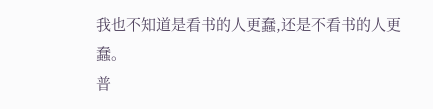我也不知道是看书的人更蠢,还是不看书的人更蠢。
普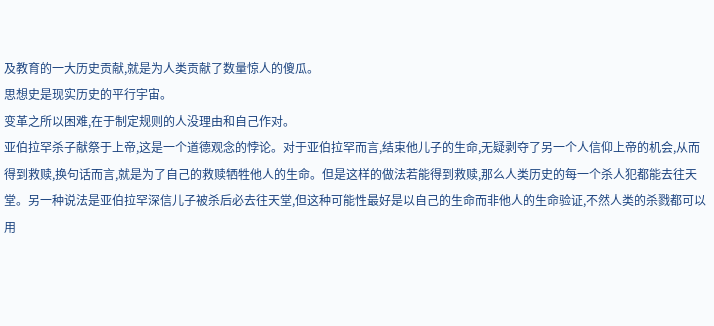及教育的一大历史贡献,就是为人类贡献了数量惊人的傻瓜。
思想史是现实历史的平行宇宙。
变革之所以困难,在于制定规则的人没理由和自己作对。
亚伯拉罕杀子献祭于上帝,这是一个道德观念的悖论。对于亚伯拉罕而言,结束他儿子的生命,无疑剥夺了另一个人信仰上帝的机会,从而得到救赎,换句话而言,就是为了自己的救赎牺牲他人的生命。但是这样的做法若能得到救赎,那么人类历史的每一个杀人犯都能去往天堂。另一种说法是亚伯拉罕深信儿子被杀后必去往天堂,但这种可能性最好是以自己的生命而非他人的生命验证,不然人类的杀戮都可以用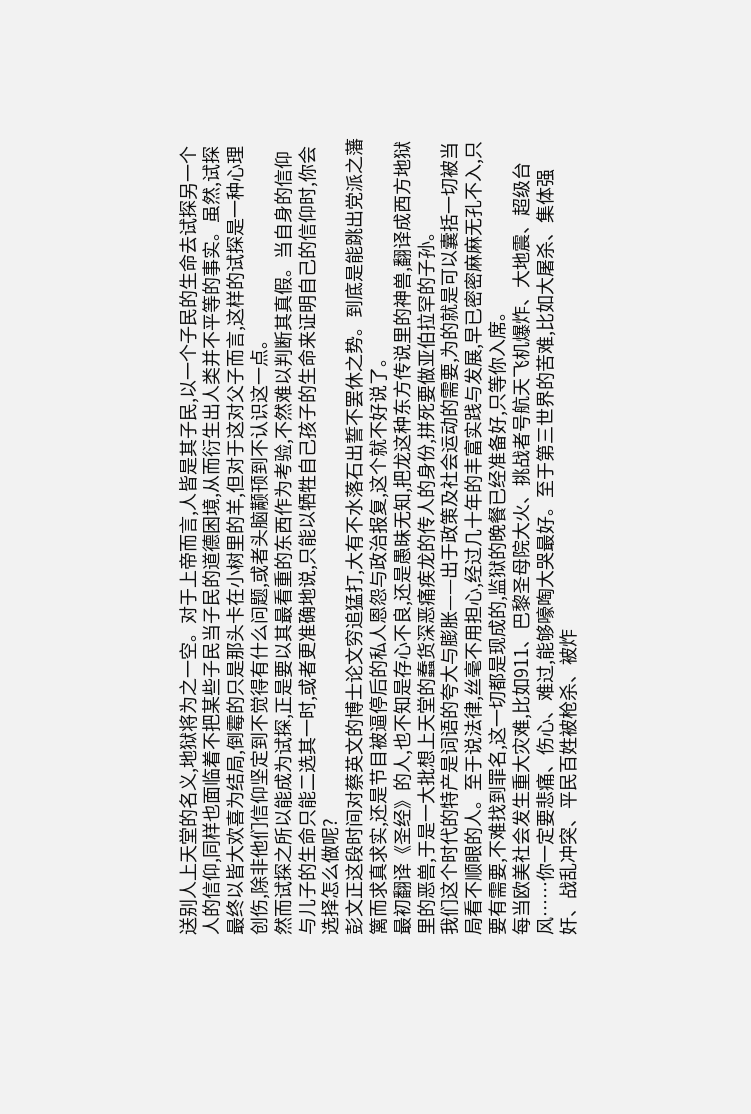送别人上天堂的名义,地狱将为之一空。对于上帝而言,人皆是其子民,以一个子民的生命去试探另一个人的信仰,同样也面临着不把某些子民当子民的道德困境,从而衍生出人类并不平等的事实。虽然,试探最终以皆大欢喜为结局,倒霉的只是那头卡在小树里的羊,但对于这对父子而言,这样的试探是一种心理创伤,除非他们信仰坚定到不觉得有什么问题,或者头脑颟顸到不认识这一点。
然而试探之所以能成为试探,正是要以其最看重的东西作为考验,不然难以判断其真假。当自身的信仰与儿子的生命只能二选其一时,或者更准确地说,只能以牺牲自己孩子的生命来证明自己的信仰时,你会选择怎么做呢?
彭文正这段时间对蔡英文的博士论文穷追猛打,大有不水落石出誓不罢休之势。到底是能跳出党派之藩篱而求真求实,还是节目被逼停后的私人恩怨与政治报复,这个就不好说了。
最初翻译《圣经》的人,也不知是存心不良,还是愚昧无知,把龙这种东方传说里的神兽,翻译成西方地狱里的恶兽,于是一大批想上天堂的蠢货深恶痛疾龙的传人的身份,拼死要做亚伯拉罕的子孙。
我们这个时代的特产是词语的夸大与膨胀——出于政策及社会运动的需要,为的就是可以囊括一切被当局看不顺眼的人。至于说法律,丝毫不用担心,经过几十年的丰富实践与发展,早已密密麻麻无孔不入,只要有需要,不难找到罪名,这一切都是现成的,监狱的晚餐已经准备好,只等你入席。
每当欧美社会发生重大灾难,比如911、巴黎圣母院大火、挑战者号航天飞机爆炸、大地震、超级台风……你一定要悲痛、伤心、难过,能够嚎啕大哭最好。至于第三世界的苦难,比如大屠杀、集体强奸、战乱冲突、平民百姓被枪杀、被炸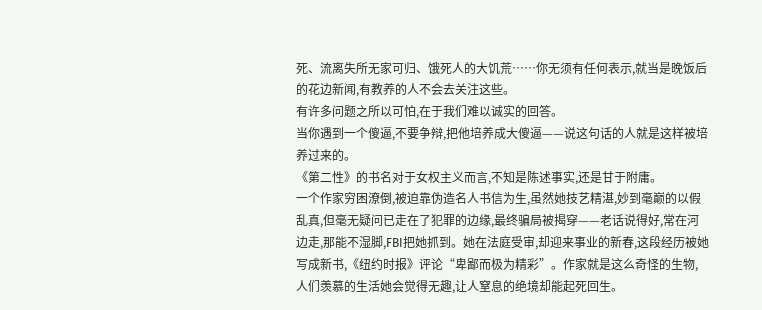死、流离失所无家可归、饿死人的大饥荒……你无须有任何表示,就当是晚饭后的花边新闻,有教养的人不会去关注这些。
有许多问题之所以可怕,在于我们难以诚实的回答。
当你遇到一个傻逼,不要争辩,把他培养成大傻逼——说这句话的人就是这样被培养过来的。
《第二性》的书名对于女权主义而言,不知是陈述事实,还是甘于附庸。
一个作家穷困潦倒,被迫靠伪造名人书信为生,虽然她技艺精湛,妙到毫巅的以假乱真,但毫无疑问已走在了犯罪的边缘,最终骗局被揭穿——老话说得好,常在河边走,那能不湿脚,FBI把她抓到。她在法庭受审,却迎来事业的新春,这段经历被她写成新书,《纽约时报》评论“卑鄙而极为精彩”。作家就是这么奇怪的生物,人们羡慕的生活她会觉得无趣,让人窒息的绝境却能起死回生。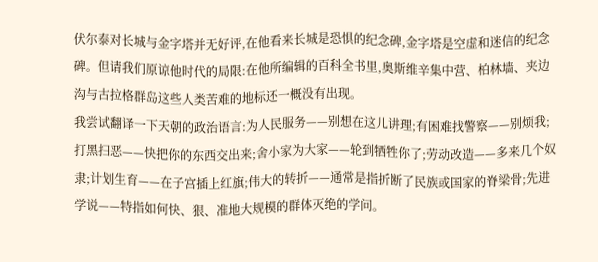伏尔泰对长城与金字塔并无好评,在他看来长城是恐惧的纪念碑,金字塔是空虚和迷信的纪念碑。但请我们原谅他时代的局限:在他所编辑的百科全书里,奥斯维辛集中营、柏林墙、夹边沟与古拉格群岛这些人类苦难的地标还一概没有出现。
我尝试翻译一下天朝的政治语言:为人民服务——别想在这儿讲理;有困难找警察——别烦我;打黑扫恶——快把你的东西交出来;舍小家为大家——轮到牺牲你了;劳动改造——多来几个奴隶;计划生育——在子宫插上红旗;伟大的转折——通常是指折断了民族或国家的脊梁骨;先进学说——特指如何快、狠、准地大规模的群体灭绝的学问。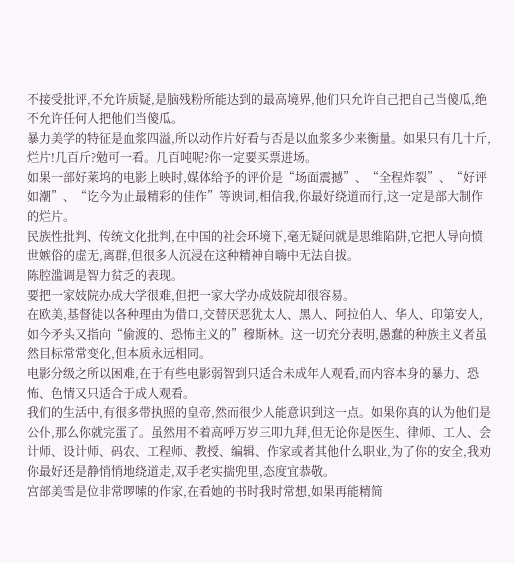不接受批评,不允许质疑,是脑残粉所能达到的最高境界,他们只允许自己把自己当傻瓜,绝不允许任何人把他们当傻瓜。
暴力美学的特征是血浆四溢,所以动作片好看与否是以血浆多少来衡量。如果只有几十斤,烂片!几百斤?勉可一看。几百吨呢?你一定要买票进场。
如果一部好莱坞的电影上映时,媒体给予的评价是“场面震撼”、“全程炸裂”、“好评如潮”、“讫今为止最精彩的佳作”等谀词,相信我,你最好绕道而行,这一定是部大制作的烂片。
民族性批判、传统文化批判,在中国的社会环境下,毫无疑问就是思维陷阱,它把人导向愤世嫉俗的虚无,离群,但很多人沉浸在这种精神自嗨中无法自拔。
陈腔滥调是智力贫乏的表现。
要把一家妓院办成大学很难,但把一家大学办成妓院却很容易。
在欧美,基督徒以各种理由为借口,交替厌恶犹太人、黑人、阿拉伯人、华人、印第安人,如今矛头又指向“偷渡的、恐怖主义的”穆斯林。这一切充分表明,愚蠢的种族主义者虽然目标常常变化,但本质永远相同。
电影分级之所以困难,在于有些电影弱智到只适合未成年人观看,而内容本身的暴力、恐怖、色情又只适合于成人观看。
我们的生活中,有很多带执照的皇帝,然而很少人能意识到这一点。如果你真的认为他们是公仆,那么你就完蛋了。虽然用不着高呼万岁三叩九拜,但无论你是医生、律师、工人、会计师、设计师、码农、工程师、教授、编辑、作家或者其他什么职业,为了你的安全,我劝你最好还是静悄悄地绕道走,双手老实揣兜里,态度宜恭敬。
宫部美雪是位非常啰嗦的作家,在看她的书时我时常想,如果再能精简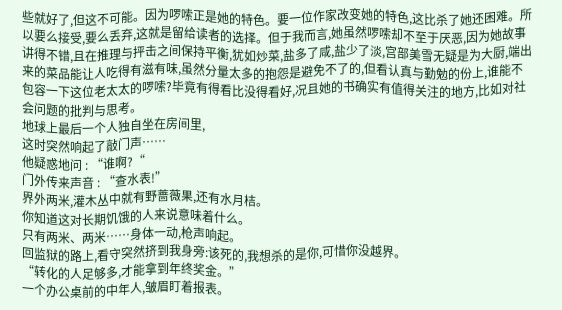些就好了,但这不可能。因为啰嗦正是她的特色。要一位作家改变她的特色,这比杀了她还困难。所以要么接受,要么丢弃,这就是留给读者的选择。但于我而言,她虽然啰嗦却不至于厌恶,因为她故事讲得不错,且在推理与抨击之间保持平衡,犹如炒菜,盐多了咸,盐少了淡,宫部美雪无疑是为大厨,端出来的菜品能让人吃得有滋有味,虽然分量太多的抱怨是避免不了的,但看认真与勤勉的份上,谁能不包容一下这位老太太的啰嗦?毕竟有得看比没得看好,况且她的书确实有值得关注的地方,比如对社会问题的批判与思考。
地球上最后一个人独自坐在房间里,
这时突然响起了敲门声……
他疑惑地问 : “谁啊?“
门外传来声音 : “查水表!”
界外两米,灌木丛中就有野蔷薇果,还有水月桔。
你知道这对长期饥饿的人来说意味着什么。
只有两米、两米……身体一动,枪声响起。
回监狱的路上,看守突然挤到我身旁:该死的,我想杀的是你,可惜你没越界。
“转化的人足够多,才能拿到年终奖金。”
一个办公桌前的中年人,皱眉盯着报表。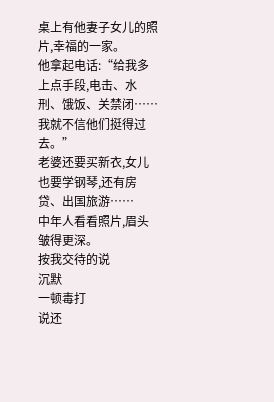桌上有他妻子女儿的照片,幸福的一家。
他拿起电话:“给我多上点手段,电击、水刑、饿饭、关禁闭……
我就不信他们挺得过去。”
老婆还要买新衣,女儿也要学钢琴,还有房贷、出国旅游……
中年人看看照片,眉头皱得更深。
按我交待的说
沉默
一顿毒打
说还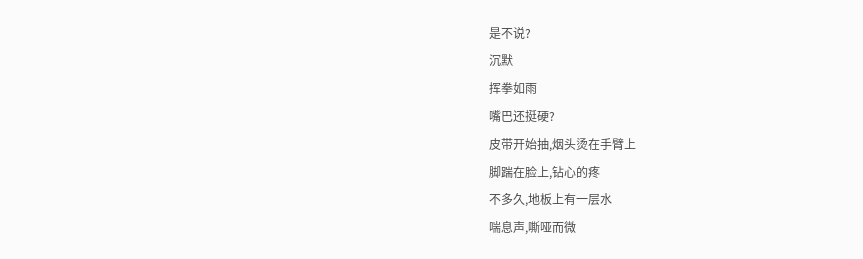是不说?
沉默
挥拳如雨
嘴巴还挺硬?
皮带开始抽,烟头烫在手臂上
脚踹在脸上,钻心的疼
不多久,地板上有一层水
喘息声,嘶哑而微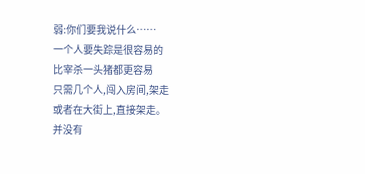弱:你们要我说什么……
一个人要失踪是很容易的
比宰杀一头猪都更容易
只需几个人,闯入房间,架走
或者在大街上,直接架走。
并没有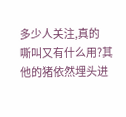多少人关注,真的
嘶叫又有什么用?其他的猪依然埋头进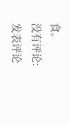食。
没有评论:
发表评论